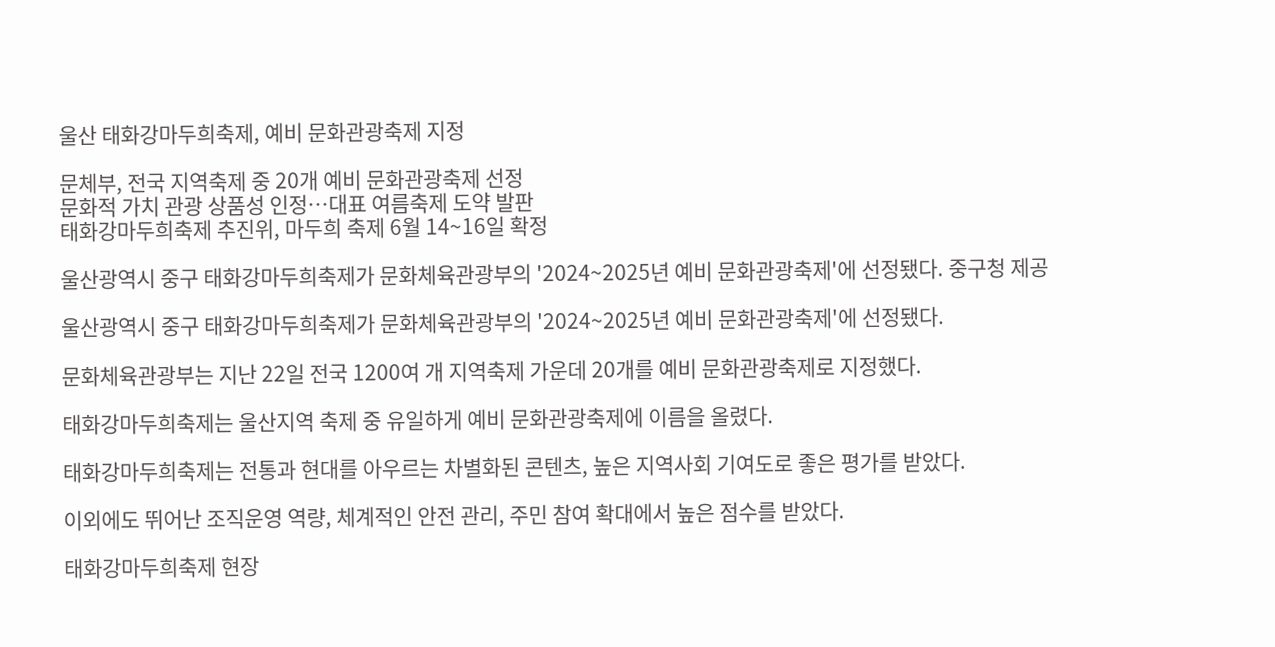울산 태화강마두희축제, 예비 문화관광축제 지정

문체부, 전국 지역축제 중 20개 예비 문화관광축제 선정
문화적 가치 관광 상품성 인정…대표 여름축제 도약 발판
태화강마두희축제 추진위, 마두희 축제 6월 14~16일 확정

울산광역시 중구 태화강마두희축제가 문화체육관광부의 '2024~2025년 예비 문화관광축제'에 선정됐다. 중구청 제공

울산광역시 중구 태화강마두희축제가 문화체육관광부의 '2024~2025년 예비 문화관광축제'에 선정됐다.

문화체육관광부는 지난 22일 전국 1200여 개 지역축제 가운데 20개를 예비 문화관광축제로 지정했다.

태화강마두희축제는 울산지역 축제 중 유일하게 예비 문화관광축제에 이름을 올렸다.

태화강마두희축제는 전통과 현대를 아우르는 차별화된 콘텐츠, 높은 지역사회 기여도로 좋은 평가를 받았다.

이외에도 뛰어난 조직운영 역량, 체계적인 안전 관리, 주민 참여 확대에서 높은 점수를 받았다.

태화강마두희축제 현장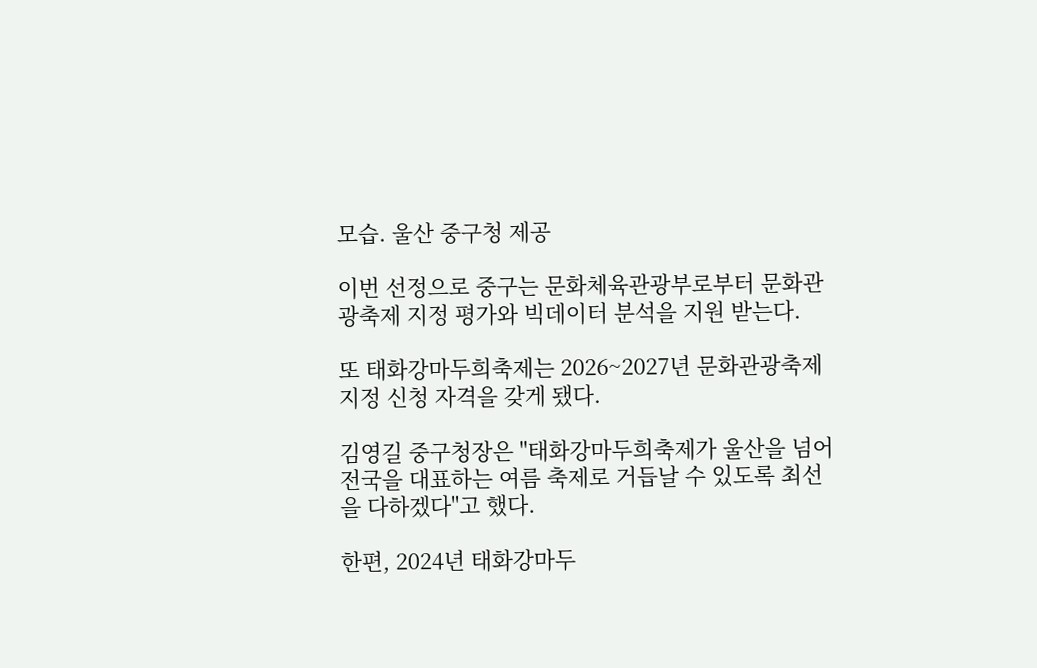모습. 울산 중구청 제공

이번 선정으로 중구는 문화체육관광부로부터 문화관광축제 지정 평가와 빅데이터 분석을 지원 받는다.

또 태화강마두희축제는 2026~2027년 문화관광축제 지정 신청 자격을 갖게 됐다.

김영길 중구청장은 "태화강마두희축제가 울산을 넘어 전국을 대표하는 여름 축제로 거듭날 수 있도록 최선을 다하겠다"고 했다.

한편, 2024년 태화강마두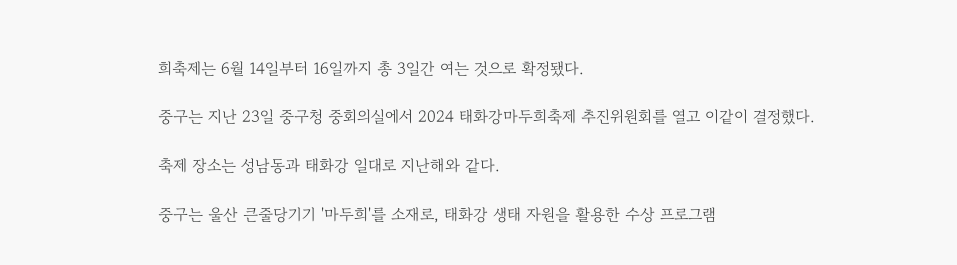희축제는 6월 14일부터 16일까지 총 3일간 여는 것으로 확정됐다.

중구는 지난 23일 중구청 중회의실에서 2024 태화강마두희축제 추진위원회를 열고 이같이 결정했다.

축제 장소는 성남동과 태화강 일대로 지난해와 같다.

중구는 울산 큰줄당기기 '마두희'를 소재로, 태화강 생태 자원을 활용한 수상 프로그램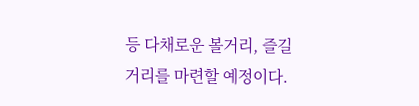등 다채로운 볼거리, 즐길거리를 마련할 예정이다.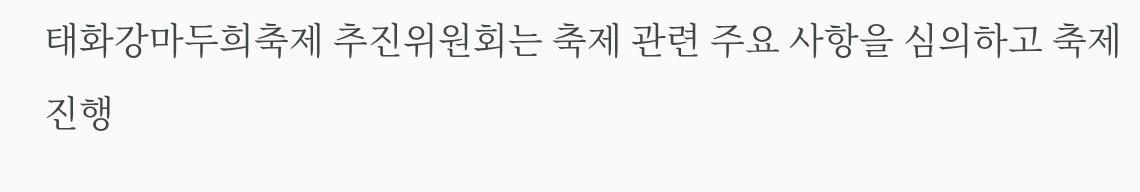태화강마두희축제 추진위원회는 축제 관련 주요 사항을 심의하고 축제 진행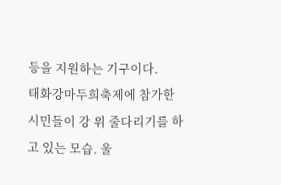등을 지원하는 기구이다.
태화강마두희축제에 참가한 시민들이 강 위 줄다리기를 하고 있는 모습. 울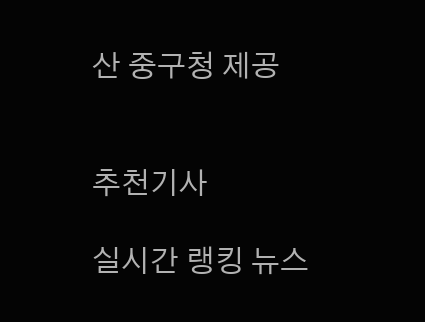산 중구청 제공


추천기사

실시간 랭킹 뉴스